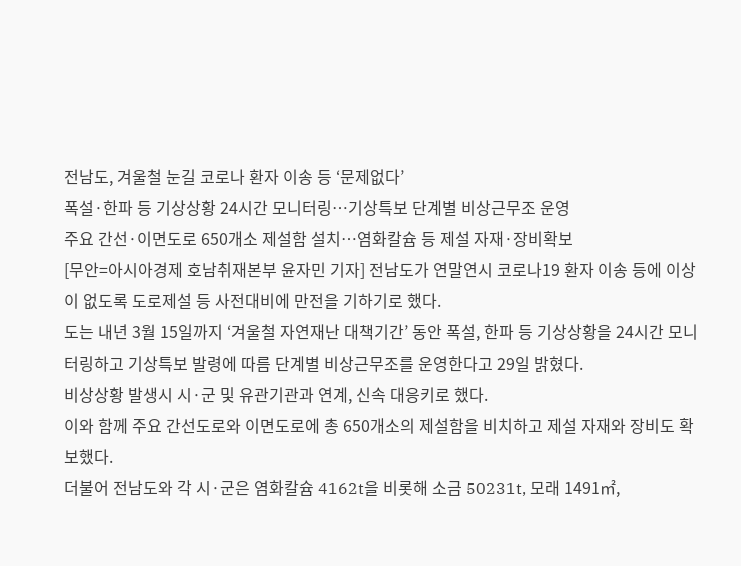전남도, 겨울철 눈길 코로나 환자 이송 등 ‘문제없다’
폭설·한파 등 기상상황 24시간 모니터링…기상특보 단계별 비상근무조 운영
주요 간선·이면도로 650개소 제설함 설치…염화칼슘 등 제설 자재·장비확보
[무안=아시아경제 호남취재본부 윤자민 기자] 전남도가 연말연시 코로나19 환자 이송 등에 이상이 없도록 도로제설 등 사전대비에 만전을 기하기로 했다.
도는 내년 3월 15일까지 ‘겨울철 자연재난 대책기간’ 동안 폭설, 한파 등 기상상황을 24시간 모니터링하고 기상특보 발령에 따름 단계별 비상근무조를 운영한다고 29일 밝혔다.
비상상황 발생시 시·군 및 유관기관과 연계, 신속 대응키로 했다.
이와 함께 주요 간선도로와 이면도로에 총 650개소의 제설함을 비치하고 제설 자재와 장비도 확보했다.
더불어 전남도와 각 시·군은 염화칼슘 4162t을 비롯해 소금 50231t, 모래 1491㎡,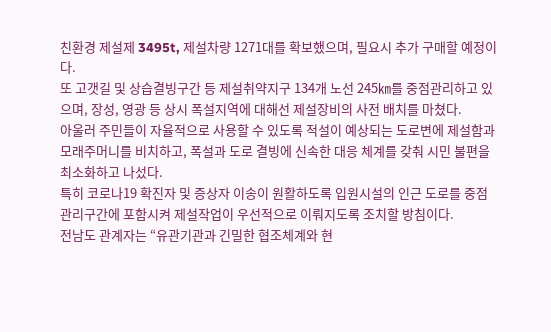친환경 제설제 3495t, 제설차량 1271대를 확보했으며, 필요시 추가 구매할 예정이다.
또 고갯길 및 상습결빙구간 등 제설취약지구 134개 노선 245㎞를 중점관리하고 있으며, 장성, 영광 등 상시 폭설지역에 대해선 제설장비의 사전 배치를 마쳤다.
아울러 주민들이 자율적으로 사용할 수 있도록 적설이 예상되는 도로변에 제설함과 모래주머니를 비치하고, 폭설과 도로 결빙에 신속한 대응 체계를 갖춰 시민 불편을 최소화하고 나섰다.
특히 코로나19 확진자 및 증상자 이송이 원활하도록 입원시설의 인근 도로를 중점 관리구간에 포함시켜 제설작업이 우선적으로 이뤄지도록 조치할 방침이다.
전남도 관계자는 “유관기관과 긴밀한 협조체계와 현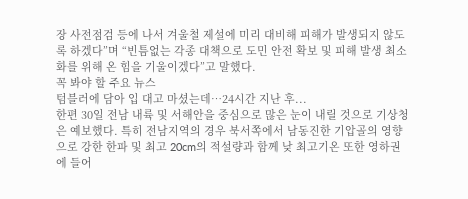장 사전점검 등에 나서 겨울철 제설에 미리 대비해 피해가 발생되지 않도록 하겠다”며 “빈틈없는 각종 대책으로 도민 안전 확보 및 피해 발생 최소화를 위해 온 힘을 기울이겠다”고 말했다.
꼭 봐야 할 주요 뉴스
텀블러에 담아 입 대고 마셨는데…24시간 지난 후...
한편 30일 전남 내륙 및 서해안을 중심으로 많은 눈이 내릴 것으로 기상청은 예보했다. 특히 전남지역의 경우 북서쪽에서 남동진한 기압골의 영향으로 강한 한파 및 최고 20cm의 적설량과 함께 낮 최고기온 또한 영하권에 들어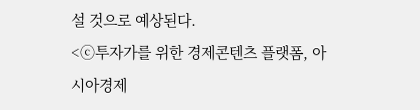설 것으로 예상된다.
<ⓒ투자가를 위한 경제콘텐츠 플랫폼, 아시아경제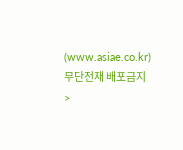(www.asiae.co.kr) 무단전재 배포금지>